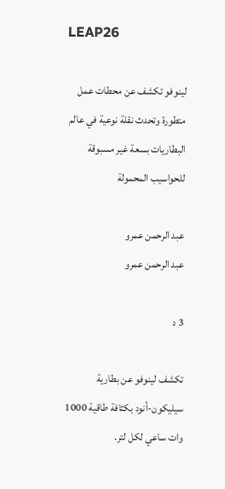LEAP26

لينوفو تكشف عن محطات عمل متطورة وتحدث نقلة نوعية في عالم البطاريات بسعة غير مسبوقة للحواسيب المحمولة

عبد الرحمن عمرو
عبد الرحمن عمرو

3 د

تكشف لينوفو عن بطارية سيليكون-أنود بكثافة طاقية 1000 وات ساعي لكل لتر.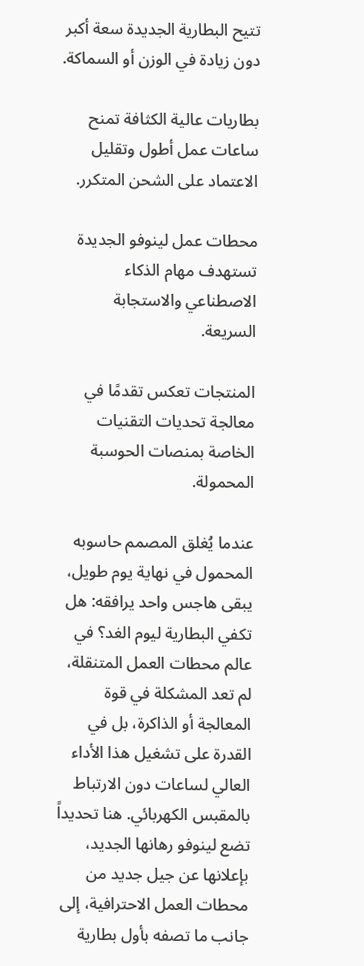تتيح البطارية الجديدة سعة أكبر دون زيادة في الوزن أو السماكة.

بطاريات عالية الكثافة تمنح ساعات عمل أطول وتقليل الاعتماد على الشحن المتكرر.

محطات عمل لينوفو الجديدة تستهدف مهام الذكاء الاصطناعي والاستجابة السريعة.

المنتجات تعكس تقدمًا في معالجة تحديات التقنيات الخاصة بمنصات الحوسبة المحمولة.

عندما يُغلق المصمم حاسوبه المحمول في نهاية يوم طويل، يبقى هاجس واحد يرافقه: هل تكفي البطارية ليوم الغد؟ في عالم محطات العمل المتنقلة، لم تعد المشكلة في قوة المعالجة أو الذاكرة، بل في القدرة على تشغيل هذا الأداء العالي لساعات دون الارتباط بالمقبس الكهربائي. هنا تحديداً تضع لينوفو رهانها الجديد، بإعلانها عن جيل جديد من محطات العمل الاحترافية، إلى جانب ما تصفه بأول بطارية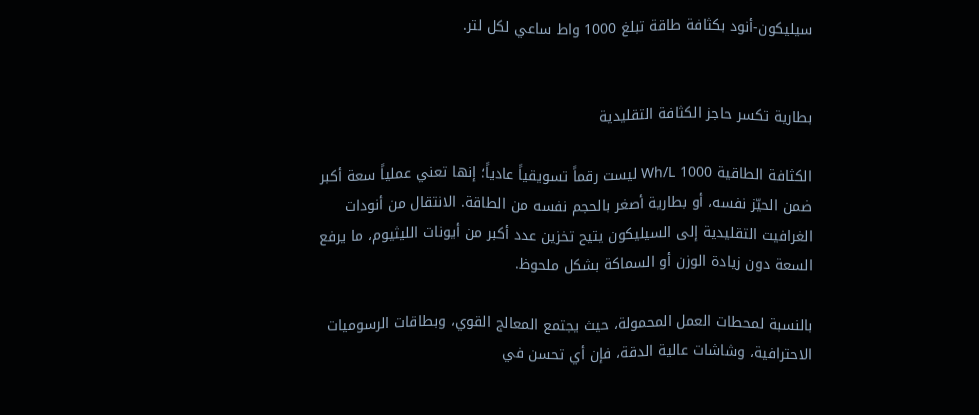سيليكون-أنود بكثافة طاقة تبلغ 1000 واط ساعي لكل لتر.


بطارية تكسر حاجز الكثافة التقليدية

الكثافة الطاقية 1000 Wh/L ليست رقماً تسويقياً عادياً؛ إنها تعني عملياً سعة أكبر ضمن الحيّز نفسه، أو بطارية أصغر بالحجم نفسه من الطاقة. الانتقال من أنودات الغرافيت التقليدية إلى السيليكون يتيح تخزين عدد أكبر من أيونات الليثيوم، ما يرفع السعة دون زيادة الوزن أو السماكة بشكل ملحوظ.

بالنسبة لمحطات العمل المحمولة، حيث يجتمع المعالج القوي، وبطاقات الرسوميات الاحترافية، وشاشات عالية الدقة، فإن أي تحسن في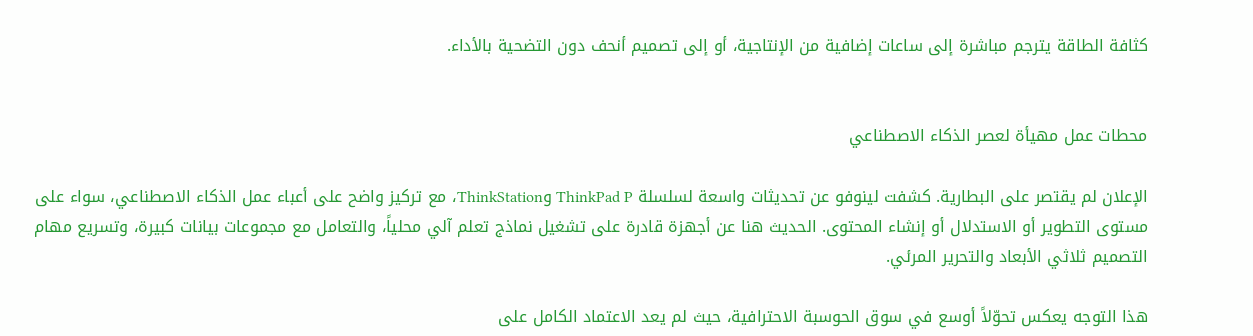كثافة الطاقة يترجم مباشرة إلى ساعات إضافية من الإنتاجية، أو إلى تصميم أنحف دون التضحية بالأداء.


محطات عمل مهيأة لعصر الذكاء الاصطناعي

الإعلان لم يقتصر على البطارية. كشفت لينوفو عن تحديثات واسعة لسلسلة ThinkPad P وThinkStation، مع تركيز واضح على أعباء عمل الذكاء الاصطناعي، سواء على مستوى التطوير أو الاستدلال أو إنشاء المحتوى. الحديث هنا عن أجهزة قادرة على تشغيل نماذج تعلم آلي محلياً، والتعامل مع مجموعات بيانات كبيرة، وتسريع مهام التصميم ثلاثي الأبعاد والتحرير المرئي.

هذا التوجه يعكس تحوّلاً أوسع في سوق الحوسبة الاحترافية، حيث لم يعد الاعتماد الكامل على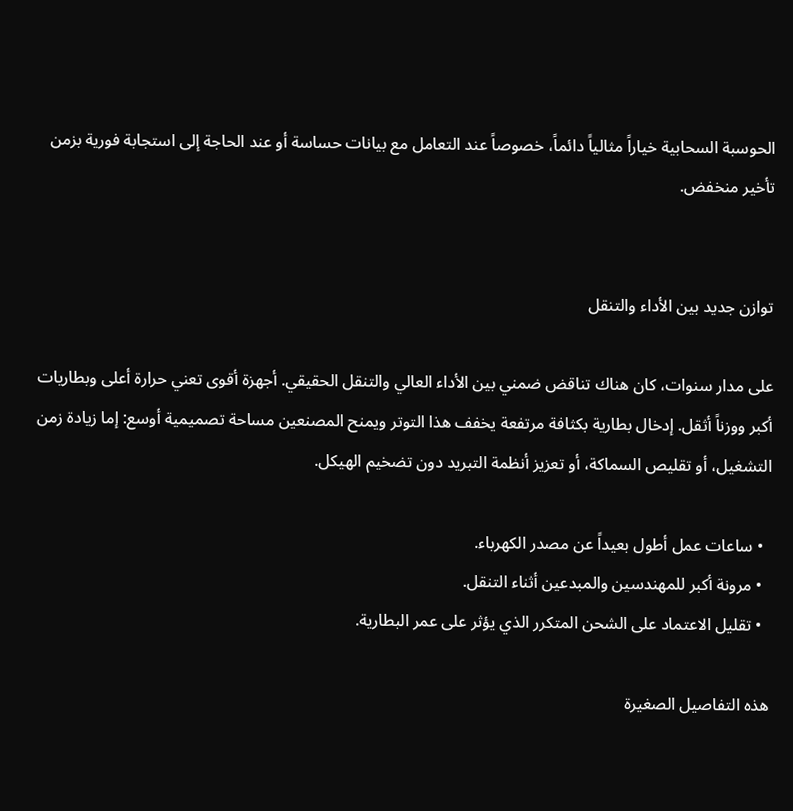الحوسبة السحابية خياراً مثالياً دائماً، خصوصاً عند التعامل مع بيانات حساسة أو عند الحاجة إلى استجابة فورية بزمن تأخير منخفض.


توازن جديد بين الأداء والتنقل

على مدار سنوات، كان هناك تناقض ضمني بين الأداء العالي والتنقل الحقيقي. أجهزة أقوى تعني حرارة أعلى وبطاريات أكبر ووزناً أثقل. إدخال بطارية بكثافة مرتفعة يخفف هذا التوتر ويمنح المصنعين مساحة تصميمية أوسع: إما زيادة زمن التشغيل، أو تقليص السماكة، أو تعزيز أنظمة التبريد دون تضخيم الهيكل.

  • ساعات عمل أطول بعيداً عن مصدر الكهرباء.
  • مرونة أكبر للمهندسين والمبدعين أثناء التنقل.
  • تقليل الاعتماد على الشحن المتكرر الذي يؤثر على عمر البطارية.

هذه التفاصيل الصغيرة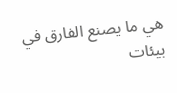هي ما يصنع الفارق في بيئات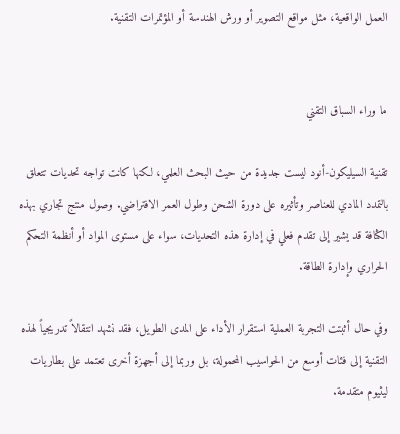العمل الواقعية، مثل مواقع التصوير أو ورش الهندسة أو المؤتمرات التقنية.


ما وراء السباق التقني

تقنية السيليكون-أنود ليست جديدة من حيث البحث العلمي، لكنها كانت تواجه تحديات تتعلق بالتمدد المادي للعناصر وتأثيره على دورة الشحن وطول العمر الافتراضي. وصول منتج تجاري بهذه الكثافة قد يشير إلى تقدم فعلي في إدارة هذه التحديات، سواء على مستوى المواد أو أنظمة التحكم الحراري وإدارة الطاقة.

وفي حال أثبتت التجربة العملية استقرار الأداء على المدى الطويل، فقد نشهد انتقالاً تدريجياً لهذه التقنية إلى فئات أوسع من الحواسيب المحمولة، بل وربما إلى أجهزة أخرى تعتمد على بطاريات ليثيوم متقدمة.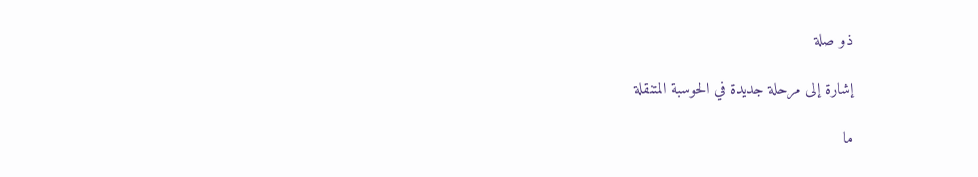ذو صلة

إشارة إلى مرحلة جديدة في الحوسبة المتنقلة

ما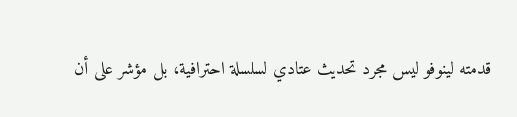قدمته لينوفو ليس مجرد تحديث عتادي لسلسلة احترافية، بل مؤشر على أن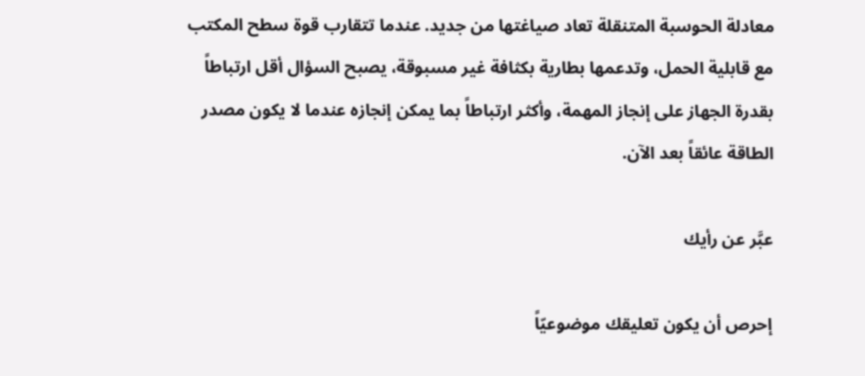معادلة الحوسبة المتنقلة تعاد صياغتها من جديد. عندما تتقارب قوة سطح المكتب مع قابلية الحمل، وتدعمها بطارية بكثافة غير مسبوقة، يصبح السؤال أقل ارتباطاً بقدرة الجهاز على إنجاز المهمة، وأكثر ارتباطاً بما يمكن إنجازه عندما لا يكون مصدر الطاقة عائقاً بعد الآن.

عبَّر عن رأيك

إحرص أن يكون تعليقك موضوعيّاً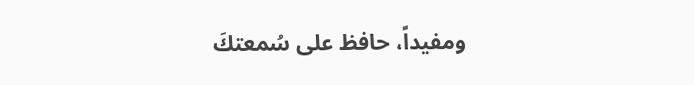ومفيداً، حافظ على سُمعتكَ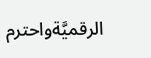الرقميَّةواحترم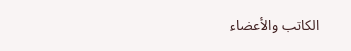الكاتب والأعضاء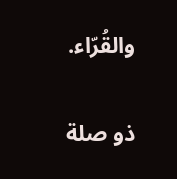والقُرّاء.

ذو صلة